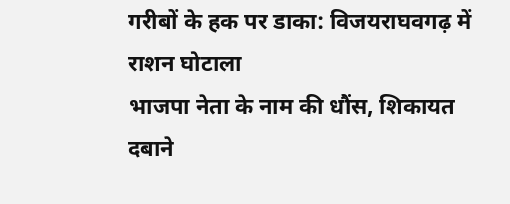गरीबों के हक पर डाका: विजयराघवगढ़ में राशन घोटाला
भाजपा नेता के नाम की धौंस, शिकायत दबाने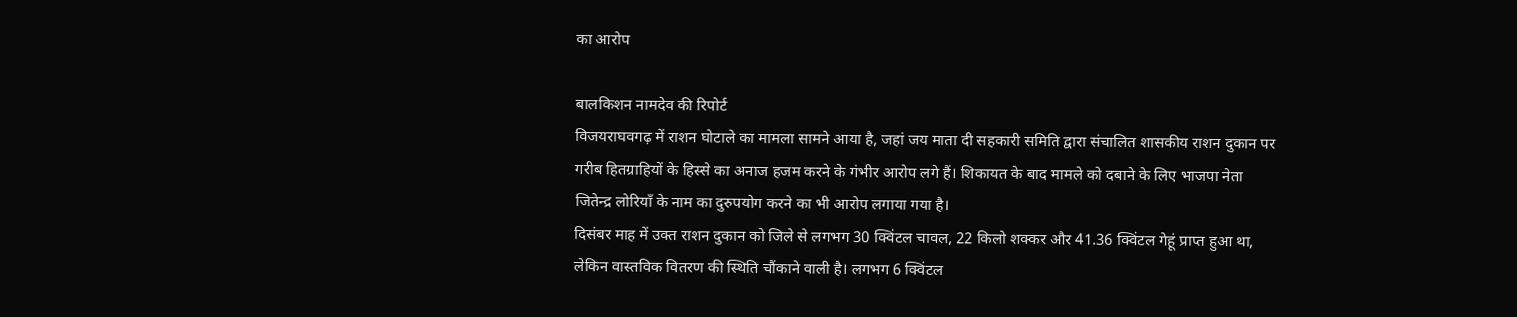का आरोप

बालकिशन नामदेव की रिपोर्ट
विजयराघवगढ़ में राशन घोटाले का मामला सामने आया है, जहां जय माता दी सहकारी समिति द्वारा संचालित शासकीय राशन दुकान पर गरीब हितग्राहियों के हिस्से का अनाज हजम करने के गंभीर आरोप लगे हैं। शिकायत के बाद मामले को दबाने के लिए भाजपा नेता जितेन्द्र लोरियाँ के नाम का दुरुपयोग करने का भी आरोप लगाया गया है।
दिसंबर माह में उक्त राशन दुकान को जिले से लगभग 30 क्विंटल चावल, 22 किलो शक्कर और 41.36 क्विंटल गेहूं प्राप्त हुआ था, लेकिन वास्तविक वितरण की स्थिति चौंकाने वाली है। लगभग 6 क्विंटल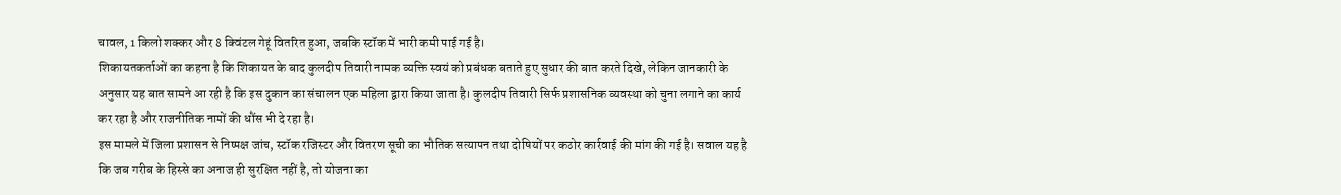चावल, 1 किलो शक्कर और 8 क्विंटल गेहूं वितरित हुआ, जबकि स्टॉक में भारी कमी पाई गई है।
शिकायतकर्ताओं का कहना है कि शिकायत के बाद कुलदीप तिवारी नामक व्यक्ति स्वयं को प्रबंधक बताते हुए सुधार की बात करते दिखे, लेकिन जानकारी के अनुसार यह बात सामने आ रही है कि इस दुकान का संचालन एक महिला द्वारा किया जाता है। कुलदीप तिवारी सिर्फ प्रशासनिक व्यवस्था को चुना लगाने का कार्य कर रहा है और राजनीतिक नामों की धौंस भी दे रहा है।
इस मामले में जिला प्रशासन से निष्पक्ष जांच, स्टॉक रजिस्टर और वितरण सूची का भौतिक सत्यापन तथा दोषियों पर कठोर कार्रवाई की मांग की गई है। सवाल यह है कि जब गरीब के हिस्से का अनाज ही सुरक्षित नहीं है, तो योजना का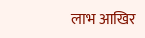लाभ आखिर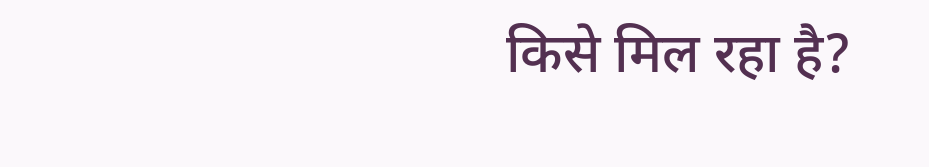किसे मिल रहा है?